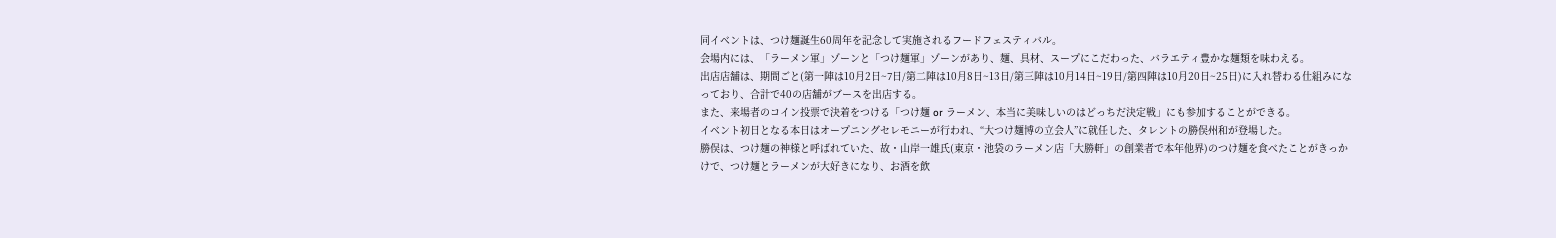同イベントは、つけ麺誕生60周年を記念して実施されるフードフェスティバル。
会場内には、「ラーメン軍」ゾーンと「つけ麺軍」ゾーンがあり、麺、具材、スープにこだわった、バラエティ豊かな麺類を味わえる。
出店店舗は、期間ごと(第一陣は10月2日~7日/第二陣は10月8日~13日/第三陣は10月14日~19日/第四陣は10月20日~25日)に入れ替わる仕組みになっており、合計で40の店舗がブースを出店する。
また、来場者のコイン投票で決着をつける「つけ麺 or ラーメン、本当に美味しいのはどっちだ決定戦」にも参加することができる。
イベント初日となる本日はオープニングセレモニーが行われ、“大つけ麺博の立会人”に就任した、タレントの勝俣州和が登場した。
勝俣は、つけ麺の神様と呼ばれていた、故・山岸一雄氏(東京・池袋のラーメン店「大勝軒」の創業者で本年他界)のつけ麺を食べたことがきっかけで、つけ麺とラーメンが大好きになり、お酒を飲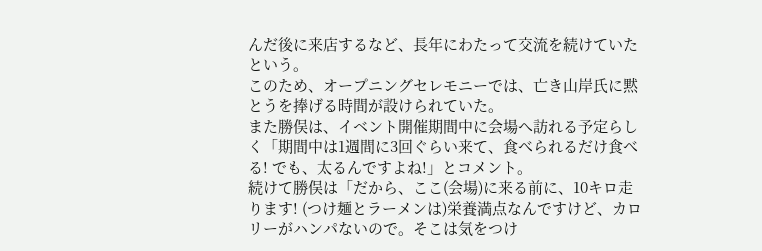んだ後に来店するなど、長年にわたって交流を続けていたという。
このため、オープニングセレモニーでは、亡き山岸氏に黙とうを捧げる時間が設けられていた。
また勝俣は、イベント開催期間中に会場へ訪れる予定らしく「期間中は1週間に3回ぐらい来て、食べられるだけ食べる! でも、太るんですよね!」とコメント。
続けて勝俣は「だから、ここ(会場)に来る前に、10キロ走ります! (つけ麺とラーメンは)栄養満点なんですけど、カロリーがハンパないので。そこは気をつけ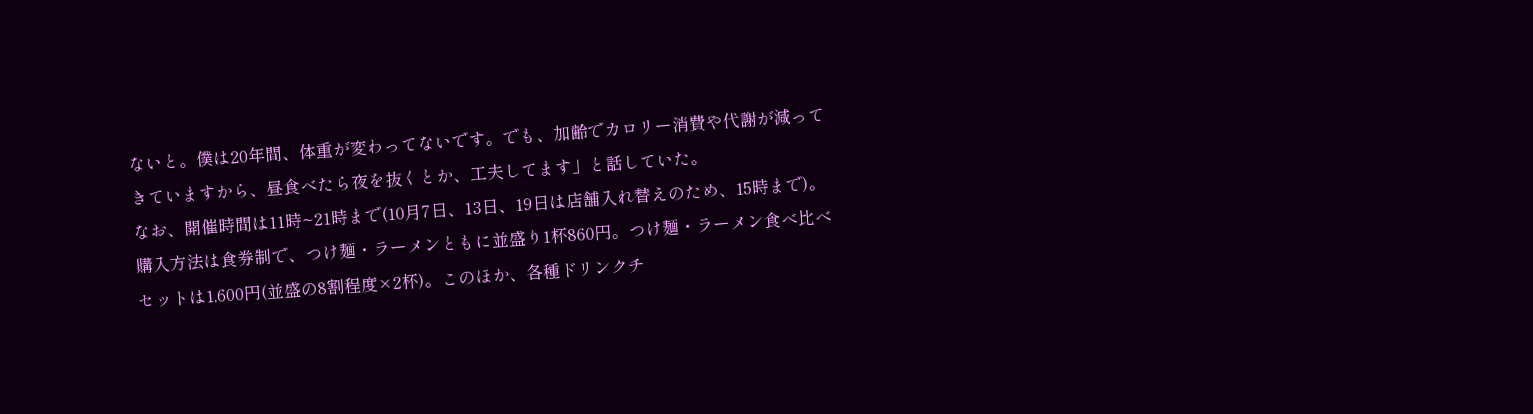ないと。僕は20年間、体重が変わってないです。でも、加齢でカロリー消費や代謝が減ってきていますから、昼食べたら夜を抜くとか、工夫してます」と話していた。
なお、開催時間は11時~21時まで(10月7日、13日、19日は店舗入れ替えのため、15時まで)。購入方法は食券制で、つけ麺・ラーメンともに並盛り1杯860円。つけ麺・ラーメン食べ比べセットは1,600円(並盛の8割程度×2杯)。このほか、各種ドリンクチ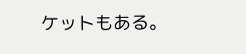ケットもある。